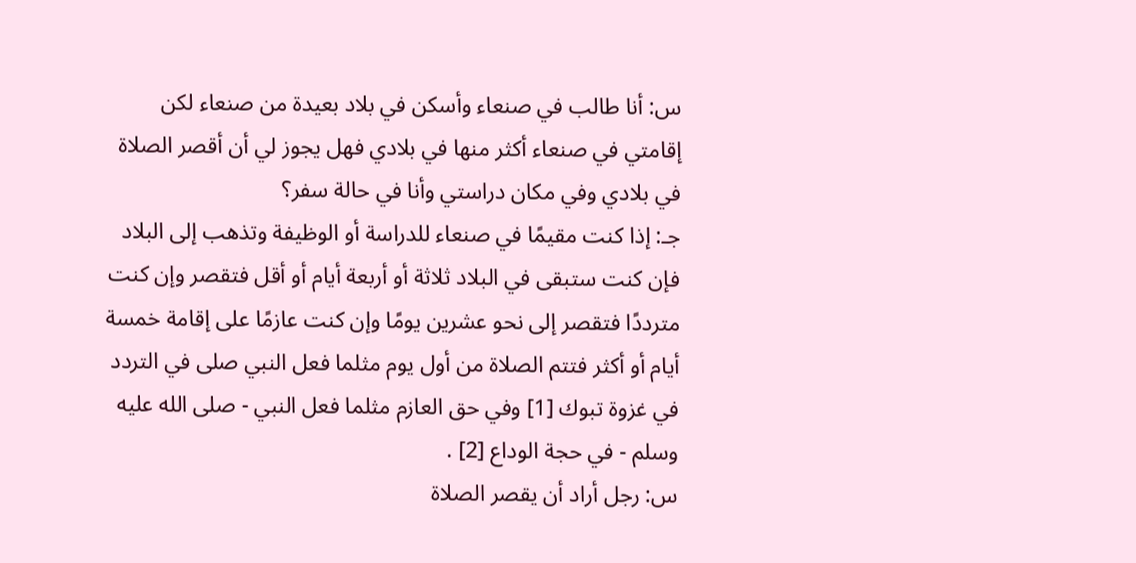س: أنا طالب في صنعاء وأسكن في بلاد بعيدة من صنعاء لكن إقامتي في صنعاء أكثر منها في بلادي فهل يجوز لي أن أقصر الصلاة في بلادي وفي مكان دراستي وأنا في حالة سفر؟
جـ: إذا كنت مقيمًا في صنعاء للدراسة أو الوظيفة وتذهب إلى البلاد فإن كنت ستبقى في البلاد ثلاثة أو أربعة أيام أو أقل فتقصر وإن كنت مترددًا فتقصر إلى نحو عشرين يومًا وإن كنت عازمًا على إقامة خمسة أيام أو أكثر فتتم الصلاة من أول يوم مثلما فعل النبي صلى في التردد في غزوة تبوك [1] وفي حق العازم مثلما فعل النبي - صلى الله عليه وسلم - في حجة الوداع [2] .
س: رجل أراد أن يقصر الصلاة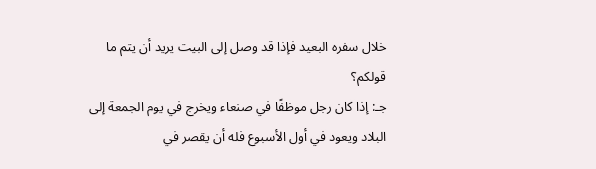خلال سفره البعيد فإذا قد وصل إلى البيت يريد أن يتم ما قولكم؟
جـ: إذا كان رجل موظفًا في صنعاء ويخرج في يوم الجمعة إلى البلاد ويعود في أول الأسبوع فله أن يقصر في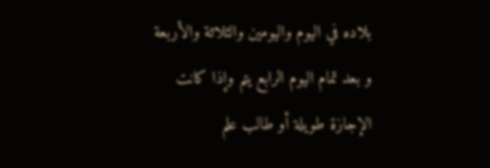بلاده في اليوم واليومين والثلاثة والأربعة و بعد تمام اليوم الرابع يتم وإذا كانت الإجازة طويلة أو طالب علم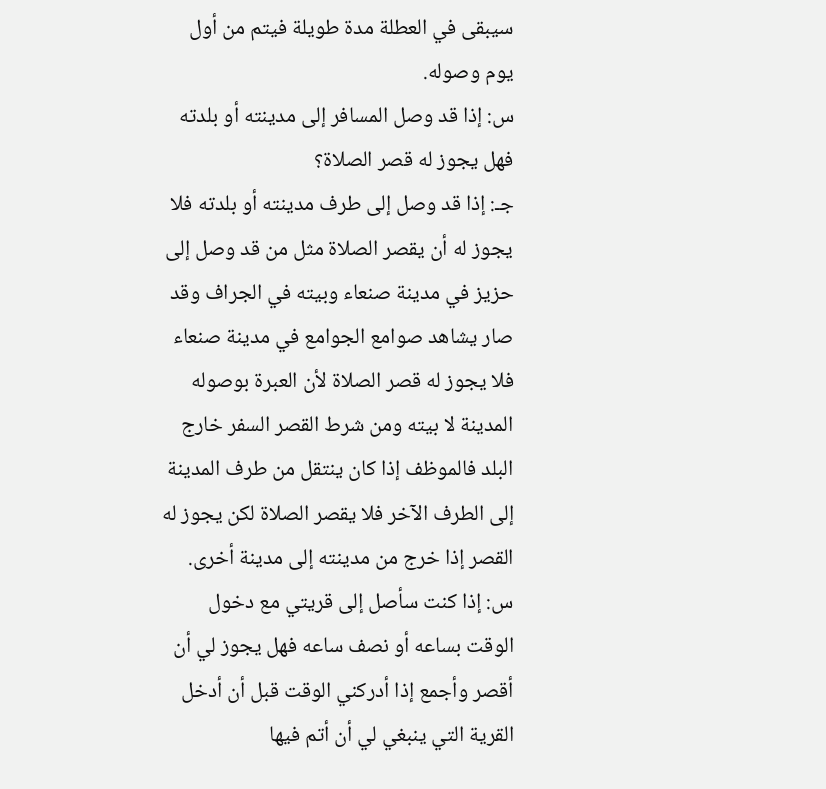سيبقى في العطلة مدة طويلة فيتم من أول يوم وصوله.
س: إذا قد وصل المسافر إلى مدينته أو بلدته فهل يجوز له قصر الصلاة؟
جـ: إذا قد وصل إلى طرف مدينته أو بلدته فلا يجوز له أن يقصر الصلاة مثل من قد وصل إلى حزيز في مدينة صنعاء وبيته في الجراف وقد صار يشاهد صوامع الجوامع في مدينة صنعاء فلا يجوز له قصر الصلاة لأن العبرة بوصوله المدينة لا بيته ومن شرط القصر السفر خارج البلد فالموظف إذا كان ينتقل من طرف المدينة إلى الطرف الآخر فلا يقصر الصلاة لكن يجوز له القصر إذا خرج من مدينته إلى مدينة أخرى.
س: إذا كنت سأصل إلى قريتي مع دخول الوقت بساعه أو نصف ساعه فهل يجوز لي أن أقصر وأجمع إذا أدركني الوقت قبل أن أدخل القرية التي ينبغي لي أن أتم فيها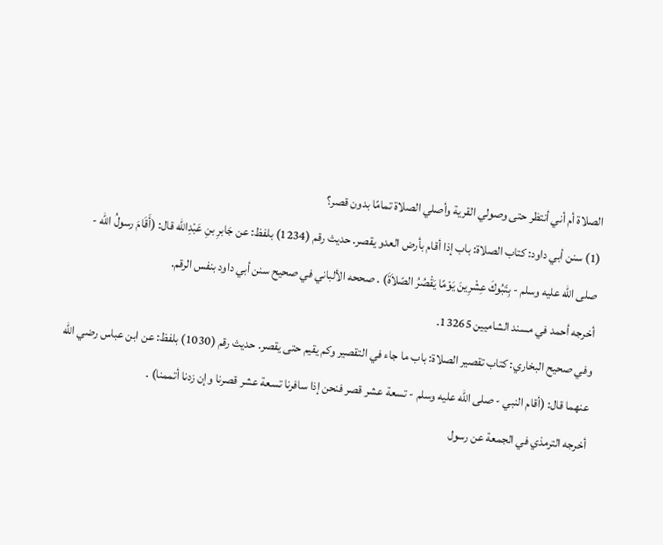الصلاة أم أني أنتظر حتى وصولي القرية وأصلي الصلاة تمامًا بدون قصر؟
(1) سنن أبي داود: كتاب الصلاة: باب إذا أقام بأرض العدو يقصر. حديث رقم (1234) بلفظ: عن جَابرِ بنِ عَبْدِالله قال: (أَقَامَ رسولُ الله - صلى الله عليه وسلم - بِتَبُوكَ عِشْرِينَ يَوْمًا يَقْصُرُ الصّلاَةَ) . صححه الألباني في صحيح سنن أبي داود بنفس الرقم.
أخرجه أحمد في مسند الشاميين 13265.
وفي صحيح البخاري: كتاب تقصير الصلاة: باب ما جاء في التقصير وكم يقيم حتى يقصر. حديث رقم (1030) بلفظ: عن ابن عباس رضي الله عنهما قال: (أقام النبي - صلى الله عليه وسلم - تسعة عشر قصر فنحن إذا سافرنا تسعة عشر قصرنا وإن زدنا أتممنا) .
أخرجه الترمذي في الجمعة عن رسول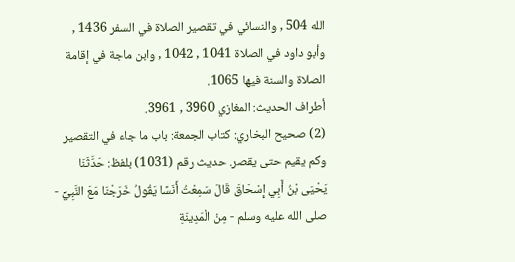الله 504 , والنسائي في تقصير الصلاة في السفر 1436 , وأبو داود في الصلاة 1041 , 1042 , وابن ماجة في إقامة الصلاة والسنة فيها 1065.
أطراف الحديث: المغازي 3960 , 3961.
(2) صحيح البخاري: كتاب الجمعة: باب ما جاء في التقصير وكم يقيم حتى يقصر. حديث رقم (1031) بلفظ: حَدَّثَنَا يَحْيَى بْنُ أَبِي إِسْحَاقَ قَالَ سَمِعْتُ أَنَسًا يَقُولُ خَرَجْنَا مَعَ النَّبِيِّ - صلى الله عليه وسلم - مِنْ الْمَدِينَةِ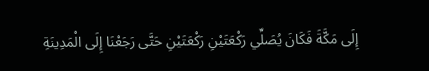إِلَى مَكَّةَ فَكَانَ يُصَلِّي رَكْعَتَيْنِ رَكْعَتَيْنِ حَتَّى رَجَعْنَا إِلَى الْمَدِينَةِ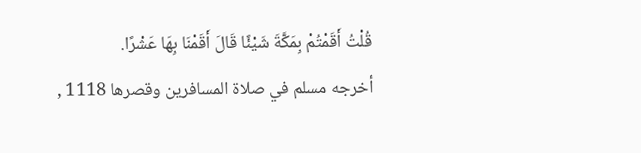قُلْتُ أَقَمْتُمْ بِمَكَّةَ شَيْئًا قَالَ أَقَمْنَا بِهَا عَشْرًا.
أخرجه مسلم في صلاة المسافرين وقصرها 1118 ,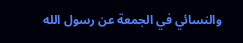والنسائي في الجمعة عن رسول الله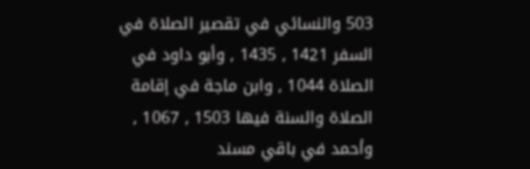503 والنسائي في تقصير الصلاة في السفر 1421 , 1435 , وأبو داود في الصلاة 1044 , وابن ماجة في إقامة الصلاة والسنة فيها 1503 , 1067 , وأحمد في باقي مسند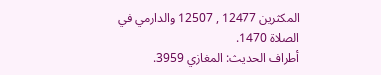المكثرين 12477 , 12507 والدارمي في الصلاة 1470.
أطراف الحديث: المغازي 3959.